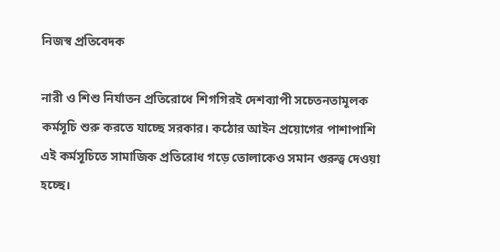নিজস্ব প্রতিবেদক

নারী ও শিশু নির্যাতন প্রতিরোধে শিগগিরই দেশব্যাপী সচেতনতামূলক কর্মসূচি শুরু করতে যাচ্ছে সরকার। কঠোর আইন প্রয়োগের পাশাপাশি এই কর্মসূচিতে সামাজিক প্রতিরোধ গড়ে তোলাকেও সমান গুরুত্ব দেওয়া হচ্ছে।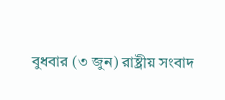বুধবার (৩ জুন) রাষ্ট্রীয় সংবাদ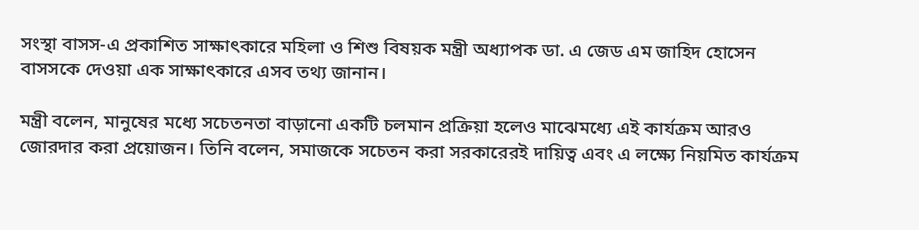সংস্থা বাসস-এ প্রকাশিত সাক্ষাৎকারে মহিলা ও শিশু বিষয়ক মন্ত্রী অধ্যাপক ডা. এ জেড এম জাহিদ হোসেন বাসসকে দেওয়া এক সাক্ষাৎকারে এসব তথ্য জানান।

মন্ত্রী বলেন, মানুষের মধ্যে সচেতনতা বাড়ানো একটি চলমান প্রক্রিয়া হলেও মাঝেমধ্যে এই কার্যক্রম আরও জোরদার করা প্রয়োজন। তিনি বলেন, সমাজকে সচেতন করা সরকারেরই দায়িত্ব এবং এ লক্ষ্যে নিয়মিত কার্যক্রম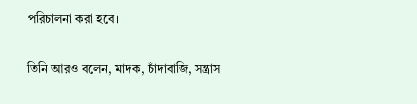পরিচালনা করা হবে।

তিনি আরও বলেন, মাদক, চাঁদাবাজি, সন্ত্রাস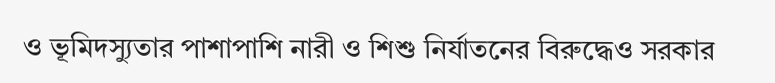ও ভূমিদস্যুতার পাশাপাশি নারী ও শিশু নির্যাতনের বিরুদ্ধেও সরকার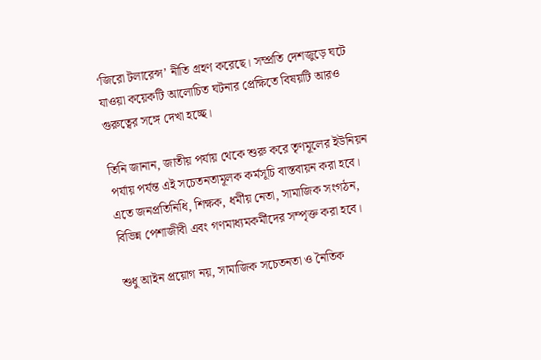‘জিরো টলারেন্স’ নীতি গ্রহণ করেছে। সম্প্রতি দেশজুড়ে ঘটে যাওয়া কয়েকটি আলোচিত ঘটনার প্রেক্ষিতে বিষয়টি আরও গুরুত্বের সঙ্গে দেখা হচ্ছে।

তিনি জানান, জাতীয় পর্যায় থেকে শুরু করে তৃণমূলের ইউনিয়ন পর্যায় পর্যন্ত এই সচেতনতামূলক কর্মসূচি বাস্তবায়ন করা হবে। এতে জনপ্রতিনিধি, শিক্ষক, ধর্মীয় নেতা, সামাজিক সংগঠন, বিভিন্ন পেশাজীবী এবং গণমাধ্যমকর্মীদের সম্পৃক্ত করা হবে।

শুধু আইন প্রয়োগ নয়, সামাজিক সচেতনতা ও নৈতিক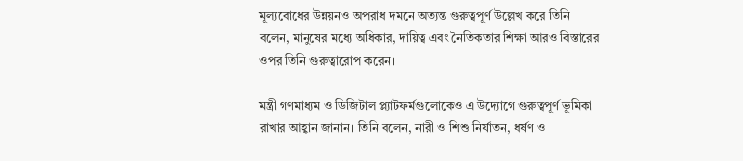মূল্যবোধের উন্নয়নও অপরাধ দমনে অত্যন্ত গুরুত্বপূর্ণ উল্লেখ করে তিনি বলেন, মানুষের মধ্যে অধিকার, দায়িত্ব এবং নৈতিকতার শিক্ষা আরও বিস্তারের ওপর তিনি গুরুত্বারোপ করেন।

মন্ত্রী গণমাধ্যম ও ডিজিটাল প্ল্যাটফর্মগুলোকেও এ উদ্যোগে গুরুত্বপূর্ণ ভূমিকা রাখার আহ্বান জানান। তিনি বলেন, নারী ও শিশু নির্যাতন, ধর্ষণ ও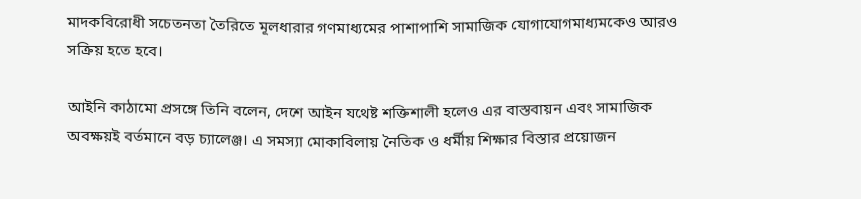মাদকবিরোধী সচেতনতা তৈরিতে মূলধারার গণমাধ্যমের পাশাপাশি সামাজিক যোগাযোগমাধ্যমকেও আরও সক্রিয় হতে হবে।

আইনি কাঠামো প্রসঙ্গে তিনি বলেন, দেশে আইন যথেষ্ট শক্তিশালী হলেও এর বাস্তবায়ন এবং সামাজিক অবক্ষয়ই বর্তমানে বড় চ্যালেঞ্জ। এ সমস্যা মোকাবিলায় নৈতিক ও ধর্মীয় শিক্ষার বিস্তার প্রয়োজন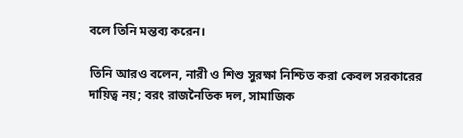বলে তিনি মন্তব্য করেন।

তিনি আরও বলেন, নারী ও শিশু সুরক্ষা নিশ্চিত করা কেবল সরকারের দায়িত্ব নয়; বরং রাজনৈতিক দল, সামাজিক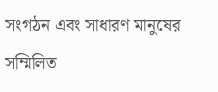সংগঠন এবং সাধারণ মানুষের সম্মিলিত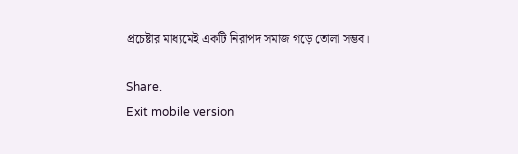প্রচেষ্টার মাধ্যমেই একটি নিরাপদ সমাজ গড়ে তোলা সম্ভব।

Share.
Exit mobile version